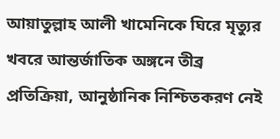আয়াতুল্লাহ আলী খামেনিকে ঘিরে মৃত্যুর খবরে আন্তর্জাতিক অঙ্গনে তীব্র প্রতিক্রিয়া, আনুষ্ঠানিক নিশ্চিতকরণ নেই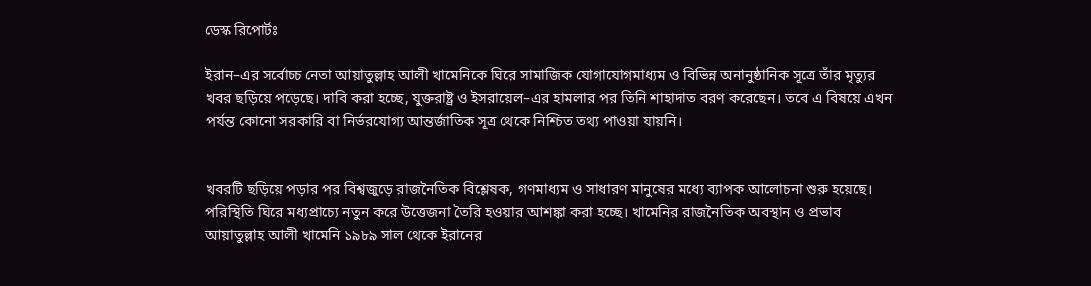ডেস্ক রিপোর্টঃ

ইরান–এর সর্বোচ্চ নেতা আয়াতুল্লাহ আলী খামেনিকে ঘিরে সামাজিক যোগাযোগমাধ্যম ও বিভিন্ন অনানুষ্ঠানিক সূত্রে তাঁর মৃত্যুর খবর ছড়িয়ে পড়েছে। দাবি করা হচ্ছে, যুক্তরাষ্ট্র ও ইসরায়েল–এর হামলার পর তিনি শাহাদাত বরণ করেছেন। তবে এ বিষয়ে এখন পর্যন্ত কোনো সরকারি বা নির্ভরযোগ্য আন্তর্জাতিক সূত্র থেকে নিশ্চিত তথ্য পাওয়া যায়নি।


খবরটি ছড়িয়ে পড়ার পর বিশ্বজুড়ে রাজনৈতিক বিশ্লেষক, গণমাধ্যম ও সাধারণ মানুষের মধ্যে ব্যাপক আলোচনা শুরু হয়েছে। পরিস্থিতি ঘিরে মধ্যপ্রাচ্যে নতুন করে উত্তেজনা তৈরি হওয়ার আশঙ্কা করা হচ্ছে। খামেনির রাজনৈতিক অবস্থান ও প্রভাব আয়াতুল্লাহ আলী খামেনি ১৯৮৯ সাল থেকে ইরানের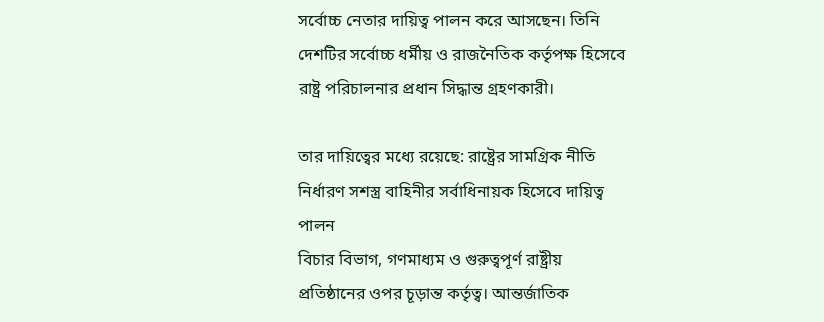সর্বোচ্চ নেতার দায়িত্ব পালন করে আসছেন। তিনি দেশটির সর্বোচ্চ ধর্মীয় ও রাজনৈতিক কর্তৃপক্ষ হিসেবে রাষ্ট্র পরিচালনার প্রধান সিদ্ধান্ত গ্রহণকারী।

তার দায়িত্বের মধ্যে রয়েছে: রাষ্ট্রের সামগ্রিক নীতি নির্ধারণ সশস্ত্র বাহিনীর সর্বাধিনায়ক হিসেবে দায়িত্ব পালন
বিচার বিভাগ, গণমাধ্যম ও গুরুত্বপূর্ণ রাষ্ট্রীয় প্রতিষ্ঠানের ওপর চূড়ান্ত কর্তৃত্ব। আন্তর্জাতিক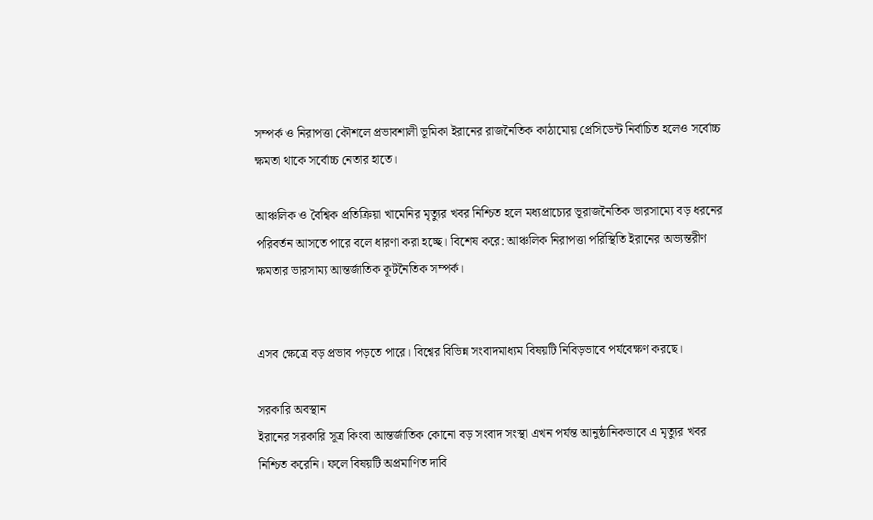সম্পর্ক ও নিরাপত্তা কৌশলে প্রভাবশালী ভূমিকা ইরানের রাজনৈতিক কাঠামোয় প্রেসিডেন্ট নির্বাচিত হলেও সর্বোচ্চ ক্ষমতা থাকে সর্বোচ্চ নেতার হাতে।

আঞ্চলিক ও বৈশ্বিক প্রতিক্রিয়া খামেনির মৃত্যুর খবর নিশ্চিত হলে মধ্যপ্রাচ্যের ভূরাজনৈতিক ভারসাম্যে বড় ধরনের পরিবর্তন আসতে পারে বলে ধারণা করা হচ্ছে। বিশেষ করে: আঞ্চলিক নিরাপত্তা পরিস্থিতি ইরানের অভ্যন্তরীণ ক্ষমতার ভারসাম্য আন্তর্জাতিক কূটনৈতিক সম্পর্ক।


এসব ক্ষেত্রে বড় প্রভাব পড়তে পারে। বিশ্বের বিভিন্ন সংবাদমাধ্যম বিষয়টি নিবিড়ভাবে পর্যবেক্ষণ করছে।

সরকারি অবস্থান
ইরানের সরকারি সূত্র কিংবা আন্তর্জাতিক কোনো বড় সংবাদ সংস্থা এখন পর্যন্ত আনুষ্ঠানিকভাবে এ মৃত্যুর খবর নিশ্চিত করেনি। ফলে বিষয়টি অপ্রমাণিত দাবি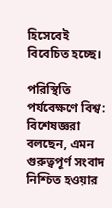হিসেবেই বিবেচিত হচ্ছে।

পরিস্থিতি পর্যবেক্ষণে বিশ্ব:
বিশেষজ্ঞরা বলছেন, এমন গুরুত্বপূর্ণ সংবাদ নিশ্চিত হওয়ার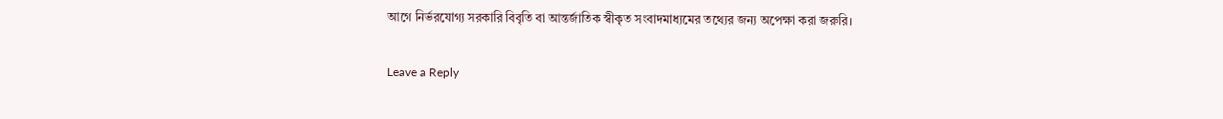আগে নির্ভরযোগ্য সরকারি বিবৃতি বা আন্তর্জাতিক স্বীকৃত সংবাদমাধ্যমের তথ্যের জন্য অপেক্ষা করা জরুরি।

Leave a Reply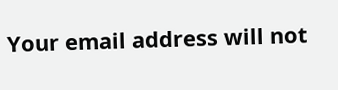Your email address will not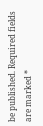be published. Required fields are marked *